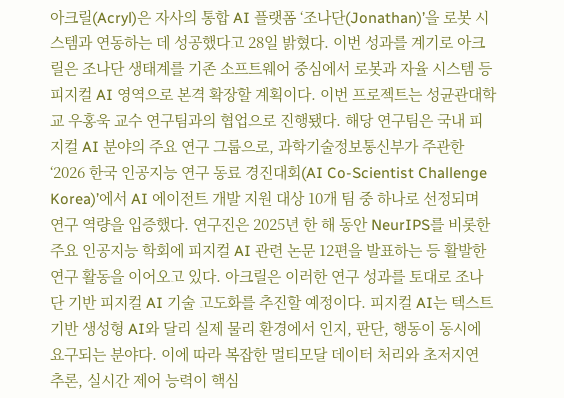아크릴(Acryl)은 자사의 통합 AI 플랫폼 ‘조나단(Jonathan)’을 로봇 시스템과 연동하는 데 성공했다고 28일 밝혔다. 이번 성과를 계기로 아크릴은 조나단 생태계를 기존 소프트웨어 중심에서 로봇과 자율 시스템 등 피지컬 AI 영역으로 본격 확장할 계획이다. 이번 프로젝트는 성균관대학교 우홍욱 교수 연구팀과의 협업으로 진행됐다. 해당 연구팀은 국내 피지컬 AI 분야의 주요 연구 그룹으로, 과학기술정보통신부가 주관한 ‘2026 한국 인공지능 연구 동료 경진대회(AI Co-Scientist Challenge Korea)’에서 AI 에이전트 개발 지원 대상 10개 팀 중 하나로 선정되며 연구 역량을 입증했다. 연구진은 2025년 한 해 동안 NeurIPS를 비롯한 주요 인공지능 학회에 피지컬 AI 관련 논문 12편을 발표하는 등 활발한 연구 활동을 이어오고 있다. 아크릴은 이러한 연구 성과를 토대로 조나단 기반 피지컬 AI 기술 고도화를 추진할 예정이다. 피지컬 AI는 텍스트 기반 생성형 AI와 달리 실제 물리 환경에서 인지, 판단, 행동이 동시에 요구되는 분야다. 이에 따라 복잡한 멀티모달 데이터 처리와 초저지연 추론, 실시간 제어 능력이 핵심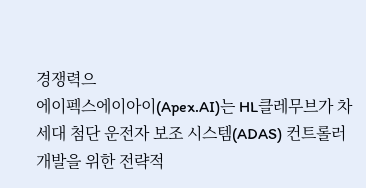경쟁력으
에이펙스에이아이(Apex.AI)는 HL클레무브가 차세대 첨단 운전자 보조 시스템(ADAS) 컨트롤러 개발을 위한 전략적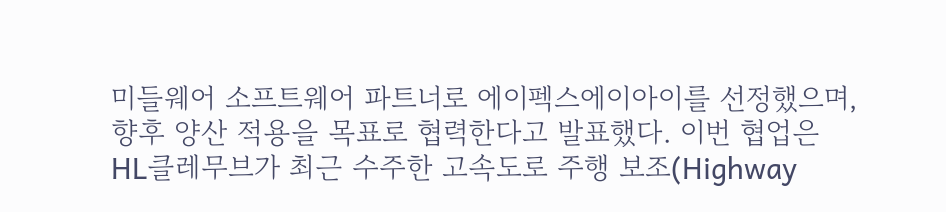미들웨어 소프트웨어 파트너로 에이펙스에이아이를 선정했으며, 향후 양산 적용을 목표로 협력한다고 발표했다. 이번 협업은 HL클레무브가 최근 수주한 고속도로 주행 보조(Highway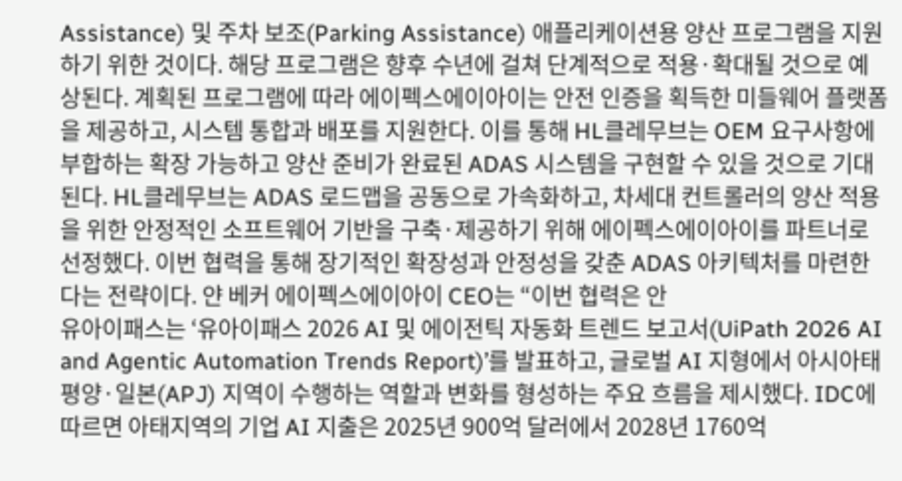Assistance) 및 주차 보조(Parking Assistance) 애플리케이션용 양산 프로그램을 지원하기 위한 것이다. 해당 프로그램은 향후 수년에 걸쳐 단계적으로 적용·확대될 것으로 예상된다. 계획된 프로그램에 따라 에이펙스에이아이는 안전 인증을 획득한 미들웨어 플랫폼을 제공하고, 시스템 통합과 배포를 지원한다. 이를 통해 HL클레무브는 OEM 요구사항에 부합하는 확장 가능하고 양산 준비가 완료된 ADAS 시스템을 구현할 수 있을 것으로 기대된다. HL클레무브는 ADAS 로드맵을 공동으로 가속화하고, 차세대 컨트롤러의 양산 적용을 위한 안정적인 소프트웨어 기반을 구축·제공하기 위해 에이펙스에이아이를 파트너로 선정했다. 이번 협력을 통해 장기적인 확장성과 안정성을 갖춘 ADAS 아키텍처를 마련한다는 전략이다. 얀 베커 에이펙스에이아이 CEO는 “이번 협력은 안
유아이패스는 ‘유아이패스 2026 AI 및 에이전틱 자동화 트렌드 보고서(UiPath 2026 AI and Agentic Automation Trends Report)’를 발표하고, 글로벌 AI 지형에서 아시아태평양·일본(APJ) 지역이 수행하는 역할과 변화를 형성하는 주요 흐름을 제시했다. IDC에 따르면 아태지역의 기업 AI 지출은 2025년 900억 달러에서 2028년 1760억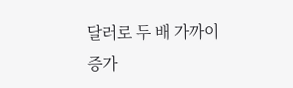달러로 두 배 가까이 증가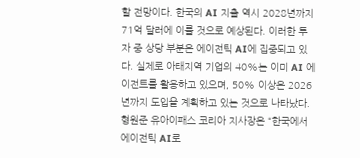할 전망이다. 한국의 AI 지출 역시 2028년까지 71억 달러에 이를 것으로 예상된다. 이러한 투자 중 상당 부분은 에이전틱 AI에 집중되고 있다. 실제로 아태지역 기업의 40%는 이미 AI 에이전트를 활용하고 있으며, 50% 이상은 2026년까지 도입을 계획하고 있는 것으로 나타났다. 형원준 유아이패스 코리아 지사장은 “한국에서 에이전틱 AI로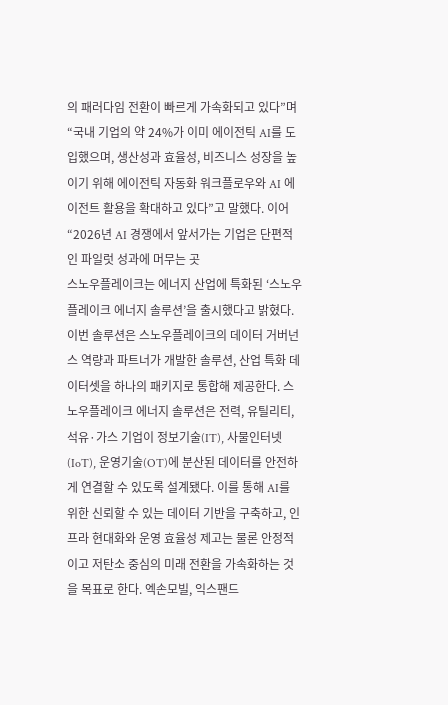의 패러다임 전환이 빠르게 가속화되고 있다”며 “국내 기업의 약 24%가 이미 에이전틱 AI를 도입했으며, 생산성과 효율성, 비즈니스 성장을 높이기 위해 에이전틱 자동화 워크플로우와 AI 에이전트 활용을 확대하고 있다”고 말했다. 이어 “2026년 AI 경쟁에서 앞서가는 기업은 단편적인 파일럿 성과에 머무는 곳
스노우플레이크는 에너지 산업에 특화된 ‘스노우플레이크 에너지 솔루션’을 출시했다고 밝혔다. 이번 솔루션은 스노우플레이크의 데이터 거버넌스 역량과 파트너가 개발한 솔루션, 산업 특화 데이터셋을 하나의 패키지로 통합해 제공한다. 스노우플레이크 에너지 솔루션은 전력, 유틸리티, 석유·가스 기업이 정보기술(IT), 사물인터넷(IoT), 운영기술(OT)에 분산된 데이터를 안전하게 연결할 수 있도록 설계됐다. 이를 통해 AI를 위한 신뢰할 수 있는 데이터 기반을 구축하고, 인프라 현대화와 운영 효율성 제고는 물론 안정적이고 저탄소 중심의 미래 전환을 가속화하는 것을 목표로 한다. 엑손모빌, 익스팬드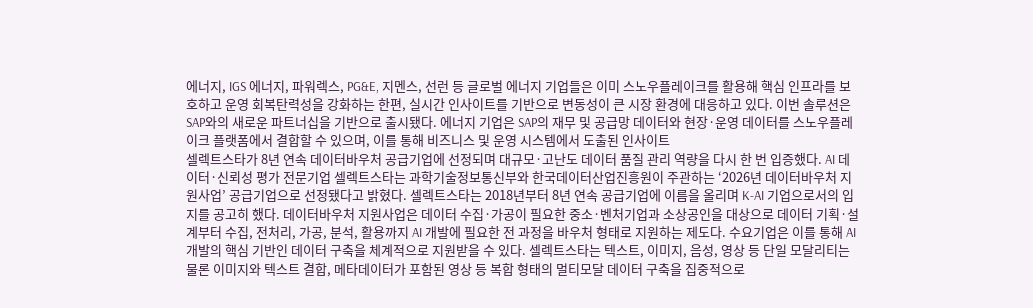에너지, IGS 에너지, 파워렉스, PG&E, 지멘스, 선런 등 글로벌 에너지 기업들은 이미 스노우플레이크를 활용해 핵심 인프라를 보호하고 운영 회복탄력성을 강화하는 한편, 실시간 인사이트를 기반으로 변동성이 큰 시장 환경에 대응하고 있다. 이번 솔루션은 SAP와의 새로운 파트너십을 기반으로 출시됐다. 에너지 기업은 SAP의 재무 및 공급망 데이터와 현장·운영 데이터를 스노우플레이크 플랫폼에서 결합할 수 있으며, 이를 통해 비즈니스 및 운영 시스템에서 도출된 인사이트
셀렉트스타가 8년 연속 데이터바우처 공급기업에 선정되며 대규모·고난도 데이터 품질 관리 역량을 다시 한 번 입증했다. AI 데이터·신뢰성 평가 전문기업 셀렉트스타는 과학기술정보통신부와 한국데이터산업진흥원이 주관하는 ‘2026년 데이터바우처 지원사업’ 공급기업으로 선정됐다고 밝혔다. 셀렉트스타는 2018년부터 8년 연속 공급기업에 이름을 올리며 K-AI 기업으로서의 입지를 공고히 했다. 데이터바우처 지원사업은 데이터 수집·가공이 필요한 중소·벤처기업과 소상공인을 대상으로 데이터 기획·설계부터 수집, 전처리, 가공, 분석, 활용까지 AI 개발에 필요한 전 과정을 바우처 형태로 지원하는 제도다. 수요기업은 이를 통해 AI 개발의 핵심 기반인 데이터 구축을 체계적으로 지원받을 수 있다. 셀렉트스타는 텍스트, 이미지, 음성, 영상 등 단일 모달리티는 물론 이미지와 텍스트 결합, 메타데이터가 포함된 영상 등 복합 형태의 멀티모달 데이터 구축을 집중적으로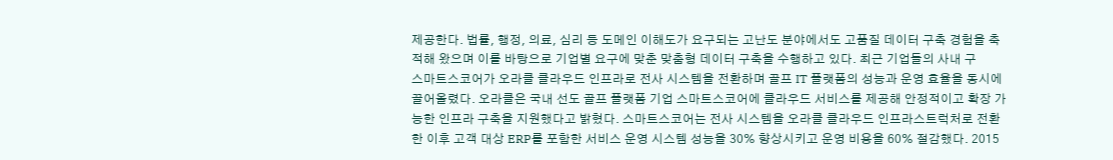제공한다. 법률, 행정, 의료, 심리 등 도메인 이해도가 요구되는 고난도 분야에서도 고품질 데이터 구축 경험을 축적해 왔으며 이를 바탕으로 기업별 요구에 맞춘 맞춤형 데이터 구축을 수행하고 있다. 최근 기업들의 사내 구
스마트스코어가 오라클 클라우드 인프라로 전사 시스템을 전환하며 골프 IT 플랫폼의 성능과 운영 효율을 동시에 끌어올렸다. 오라클은 국내 선도 골프 플랫폼 기업 스마트스코어에 클라우드 서비스를 제공해 안정적이고 확장 가능한 인프라 구축을 지원했다고 밝혔다. 스마트스코어는 전사 시스템을 오라클 클라우드 인프라스트럭처로 전환한 이후 고객 대상 ERP를 포함한 서비스 운영 시스템 성능을 30% 향상시키고 운영 비용을 60% 절감했다. 2015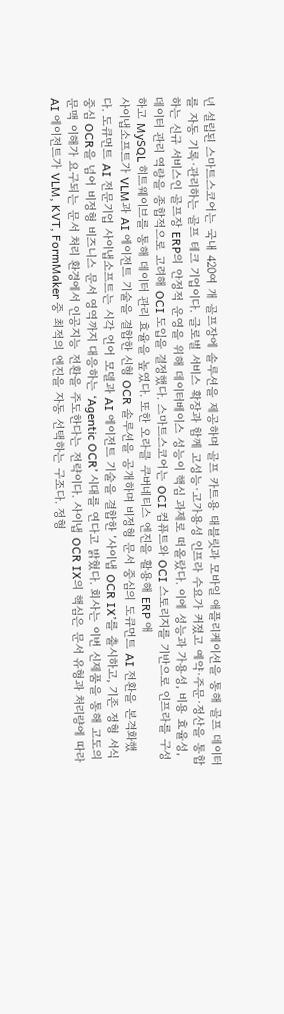년 설립된 스마트스코어는 국내 420여 개 골프장에 솔루션을 제공하며 골프 카트용 태블릿과 모바일 애플리케이션을 통해 골프 데이터를 자동 기록·관리하는 골프 테크 기업이다. 글로벌 서비스 확장과 함께 고성능·고가용성 인프라 수요가 커졌고 예약·주문·정산을 통합하는 신규 서비스인 골프장 ERP의 안정적 운영을 위해 데이터베이스 성능이 핵심 과제로 떠올랐다. 이에 성능과 가용성, 비용 효율성, 데이터 관리 역량을 종합적으로 고려해 OCI 도입을 결정했다. 스마트스코어는 OCI 컴퓨트와 OCI 스토리지를 기반으로 인프라를 구성하고 MySQL 히트웨이브를 통해 데이터 관리 효율을 높였다. 또한 오라클 쿠버네티스 엔진을 활용해 ERP 애
사이냅소프트가 VLM과 AI 에이전트 기술을 결합한 신형 OCR 솔루션을 공개하며 비정형 문서 중심의 도큐먼트 AI 전환을 본격화했다. 도큐먼트 AI 전문기업 사이냅소프트는 시각 언어 모델과 AI 에이전트 기술을 결합한 ‘사이냅 OCR IX’를 출시하고, 기존 정형 서식 중심 OCR을 넘어 비정형 비즈니스 문서 영역까지 대응하는 ‘Agentic OCR’ 시대를 연다고 밝혔다. 회사는 이번 신제품을 통해 고도의 문맥 이해가 요구되는 문서 처리 환경에서 인공지능 전환을 주도한다는 전략이다. 사이냅 OCR IX의 핵심은 문서 유형과 처리량에 따라 AI 에이전트가 VLM, KVT, FormMaker 중 최적의 엔진을 자동 선택하는 구조다. 정형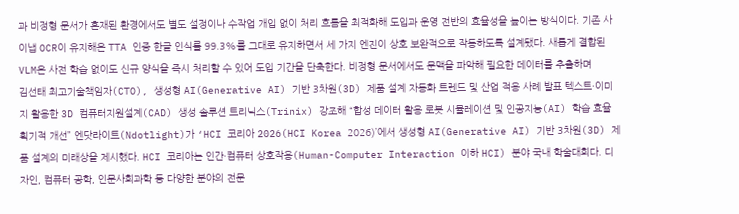과 비정형 문서가 혼재된 환경에서도 별도 설정이나 수작업 개입 없이 처리 흐름을 최적화해 도입과 운영 전반의 효율성을 높이는 방식이다. 기존 사이냅 OCR이 유지해온 TTA 인증 한글 인식률 99.3%를 그대로 유지하면서 세 가지 엔진이 상호 보완적으로 작동하도록 설계됐다. 새롭게 결합된 VLM은 사전 학습 없이도 신규 양식을 즉시 처리할 수 있어 도입 기간을 단축한다. 비정형 문서에서도 문맥을 파악해 필요한 데이터를 추출하며
김선태 최고기술책임자(CTO), 생성형 AI(Generative AI) 기반 3차원(3D) 제품 설계 자동화 트렌드 및 산업 적용 사례 발표 텍스트·이미지 활용한 3D 컴퓨터지원설계(CAD) 생성 솔루션 트리닉스(Trinix) 강조해 “합성 데이터 활용 로봇 시뮬레이션 및 인공지능(AI) 학습 효율 획기적 개선” 엔닷라이트(Ndotlight)가 ‘HCI 코리아 2026(HCI Korea 2026)’에서 생성형 AI(Generative AI) 기반 3차원(3D) 제품 설계의 미래상을 제시했다. HCI 코리아는 인간·컴퓨터 상호작용(Human-Computer Interaction 이하 HCI) 분야 국내 학술대회다. 디자인, 컴퓨터 공학, 인문사회과학 등 다양한 분야의 전문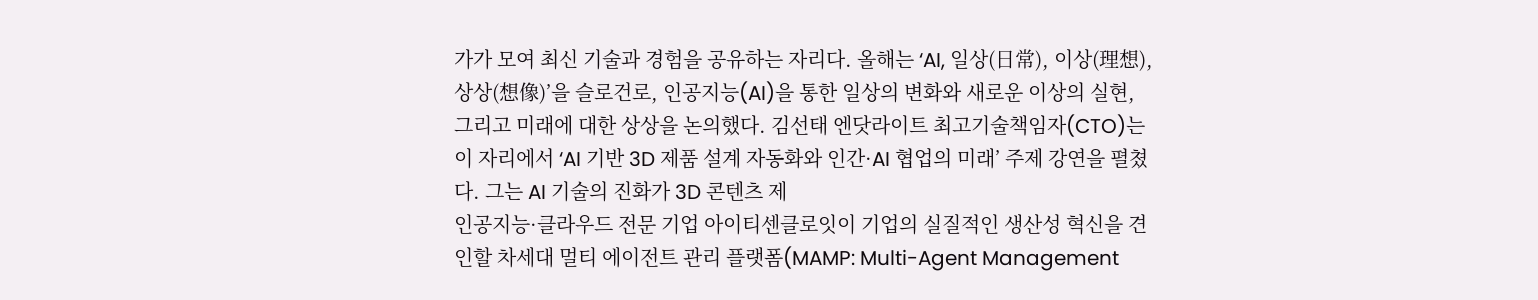가가 모여 최신 기술과 경험을 공유하는 자리다. 올해는 ‘AI, 일상(日常), 이상(理想), 상상(想像)’을 슬로건로, 인공지능(AI)을 통한 일상의 변화와 새로운 이상의 실현, 그리고 미래에 대한 상상을 논의했다. 김선태 엔닷라이트 최고기술책임자(CTO)는 이 자리에서 ‘AI 기반 3D 제품 설계 자동화와 인간·AI 협업의 미래’ 주제 강연을 펼쳤다. 그는 AI 기술의 진화가 3D 콘텐츠 제
인공지능·클라우드 전문 기업 아이티센클로잇이 기업의 실질적인 생산성 혁신을 견인할 차세대 멀티 에이전트 관리 플랫폼(MAMP: Multi-Agent Management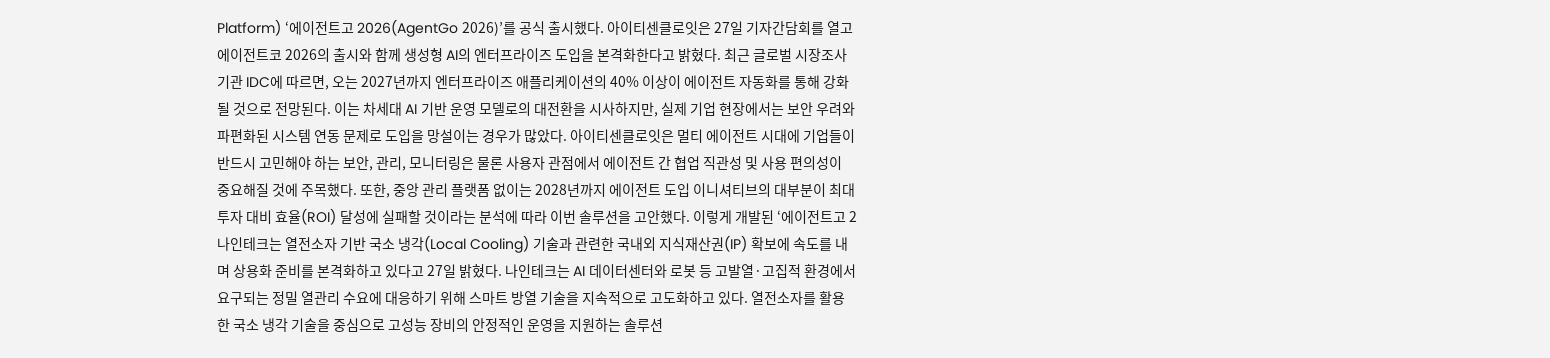Platform) ‘에이전트고 2026(AgentGo 2026)’를 공식 출시했다. 아이티센클로잇은 27일 기자간담회를 열고 에이전트코 2026의 출시와 함께 생성형 AI의 엔터프라이즈 도입을 본격화한다고 밝혔다. 최근 글로벌 시장조사기관 IDC에 따르면, 오는 2027년까지 엔터프라이즈 애플리케이션의 40% 이상이 에이전트 자동화를 통해 강화될 것으로 전망된다. 이는 차세대 AI 기반 운영 모델로의 대전환을 시사하지만, 실제 기업 현장에서는 보안 우려와 파편화된 시스템 연동 문제로 도입을 망설이는 경우가 많았다. 아이티센클로잇은 멀티 에이전트 시대에 기업들이 반드시 고민해야 하는 보안, 관리, 모니터링은 물론 사용자 관점에서 에이전트 간 협업 직관성 및 사용 편의성이 중요해질 것에 주목했다. 또한, 중앙 관리 플랫폼 없이는 2028년까지 에이전트 도입 이니셔티브의 대부분이 최대 투자 대비 효율(ROI) 달성에 실패할 것이라는 분석에 따라 이번 솔루션을 고안했다. 이렇게 개발된 ‘에이전트고 2
나인테크는 열전소자 기반 국소 냉각(Local Cooling) 기술과 관련한 국내외 지식재산권(IP) 확보에 속도를 내며 상용화 준비를 본격화하고 있다고 27일 밝혔다. 나인테크는 AI 데이터센터와 로봇 등 고발열·고집적 환경에서 요구되는 정밀 열관리 수요에 대응하기 위해 스마트 방열 기술을 지속적으로 고도화하고 있다. 열전소자를 활용한 국소 냉각 기술을 중심으로 고성능 장비의 안정적인 운영을 지원하는 솔루션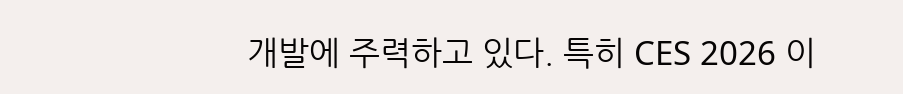개발에 주력하고 있다. 특히 CES 2026 이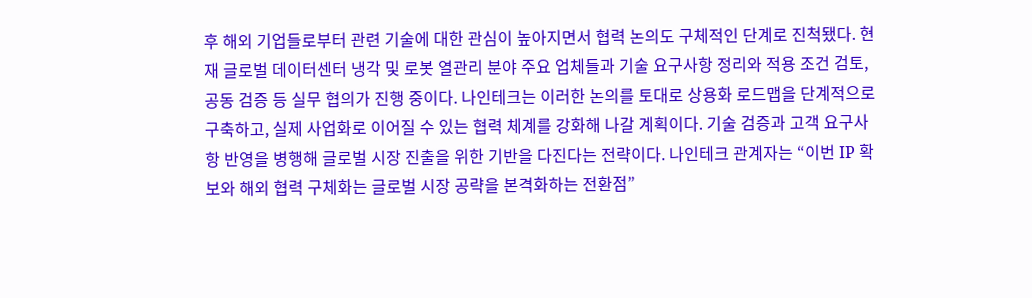후 해외 기업들로부터 관련 기술에 대한 관심이 높아지면서 협력 논의도 구체적인 단계로 진척됐다. 현재 글로벌 데이터센터 냉각 및 로봇 열관리 분야 주요 업체들과 기술 요구사항 정리와 적용 조건 검토, 공동 검증 등 실무 협의가 진행 중이다. 나인테크는 이러한 논의를 토대로 상용화 로드맵을 단계적으로 구축하고, 실제 사업화로 이어질 수 있는 협력 체계를 강화해 나갈 계획이다. 기술 검증과 고객 요구사항 반영을 병행해 글로벌 시장 진출을 위한 기반을 다진다는 전략이다. 나인테크 관계자는 “이번 IP 확보와 해외 협력 구체화는 글로벌 시장 공략을 본격화하는 전환점”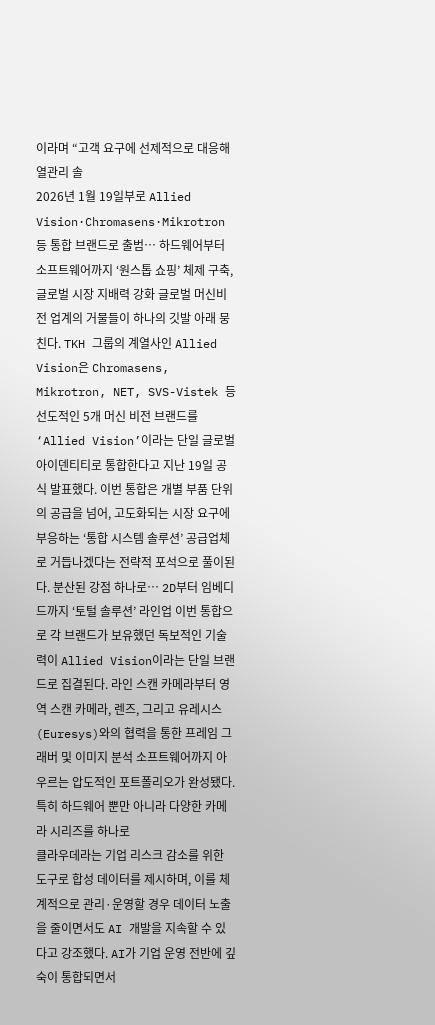이라며 “고객 요구에 선제적으로 대응해 열관리 솔
2026년 1월 19일부로 Allied Vision·Chromasens·Mikrotron 등 통합 브랜드로 출범… 하드웨어부터 소프트웨어까지 ‘원스톱 쇼핑’ 체제 구축, 글로벌 시장 지배력 강화 글로벌 머신비전 업계의 거물들이 하나의 깃발 아래 뭉친다. TKH 그룹의 계열사인 Allied Vision은 Chromasens, Mikrotron, NET, SVS-Vistek 등 선도적인 5개 머신 비전 브랜드를 ‘Allied Vision’이라는 단일 글로벌 아이덴티티로 통합한다고 지난 19일 공식 발표했다. 이번 통합은 개별 부품 단위의 공급을 넘어, 고도화되는 시장 요구에 부응하는 ‘통합 시스템 솔루션’ 공급업체로 거듭나겠다는 전략적 포석으로 풀이된다. 분산된 강점 하나로… 2D부터 임베디드까지 ‘토털 솔루션’ 라인업 이번 통합으로 각 브랜드가 보유했던 독보적인 기술력이 Allied Vision이라는 단일 브랜드로 집결된다. 라인 스캔 카메라부터 영역 스캔 카메라, 렌즈, 그리고 유레시스(Euresys)와의 협력을 통한 프레임 그래버 및 이미지 분석 소프트웨어까지 아우르는 압도적인 포트폴리오가 완성됐다. 특히 하드웨어 뿐만 아니라 다양한 카메라 시리즈를 하나로
클라우데라는 기업 리스크 감소를 위한 도구로 합성 데이터를 제시하며, 이를 체계적으로 관리·운영할 경우 데이터 노출을 줄이면서도 AI 개발을 지속할 수 있다고 강조했다. AI가 기업 운영 전반에 깊숙이 통합되면서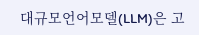대규모언어모델(LLM)은 고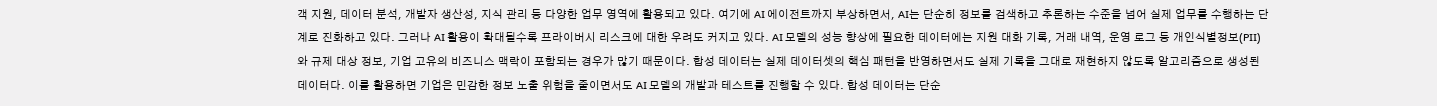객 지원, 데이터 분석, 개발자 생산성, 지식 관리 등 다양한 업무 영역에 활용되고 있다. 여기에 AI 에이전트까지 부상하면서, AI는 단순히 정보를 검색하고 추론하는 수준을 넘어 실제 업무를 수행하는 단계로 진화하고 있다. 그러나 AI 활용이 확대될수록 프라이버시 리스크에 대한 우려도 커지고 있다. AI 모델의 성능 향상에 필요한 데이터에는 지원 대화 기록, 거래 내역, 운영 로그 등 개인식별정보(PII)와 규제 대상 정보, 기업 고유의 비즈니스 맥락이 포함되는 경우가 많기 때문이다. 합성 데이터는 실제 데이터셋의 핵심 패턴을 반영하면서도 실제 기록을 그대로 재현하지 않도록 알고리즘으로 생성된 데이터다. 이를 활용하면 기업은 민감한 정보 노출 위험을 줄이면서도 AI 모델의 개발과 테스트를 진행할 수 있다. 합성 데이터는 단순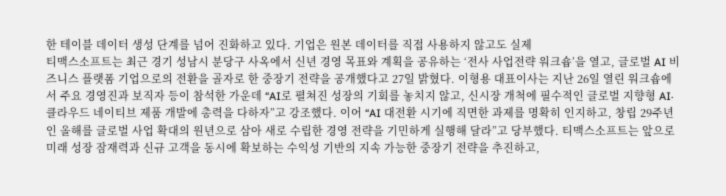한 테이블 데이터 생성 단계를 넘어 진화하고 있다. 기업은 원본 데이터를 직접 사용하지 않고도 실제
티맥스소프트는 최근 경기 성남시 분당구 사옥에서 신년 경영 목표와 계획을 공유하는 ‘전사 사업전략 워크숍’을 열고, 글로벌 AI 비즈니스 플랫폼 기업으로의 전환을 골자로 한 중장기 전략을 공개했다고 27일 밝혔다. 이형용 대표이사는 지난 26일 열린 워크숍에서 주요 경영진과 보직자 등이 참석한 가운데 “AI로 펼쳐진 성장의 기회를 놓치지 않고, 신시장 개척에 필수적인 글로벌 지향형 AI·클라우드 네이티브 제품 개발에 총력을 다하자”고 강조했다. 이어 “AI 대전환 시기에 직면한 과제를 명확히 인지하고, 창립 29주년인 올해를 글로벌 사업 확대의 원년으로 삼아 새로 수립한 경영 전략을 기민하게 실행해 달라”고 당부했다. 티맥스소프트는 앞으로 미래 성장 잠재력과 신규 고객을 동시에 확보하는 수익성 기반의 지속 가능한 중장기 전략을 추진하고,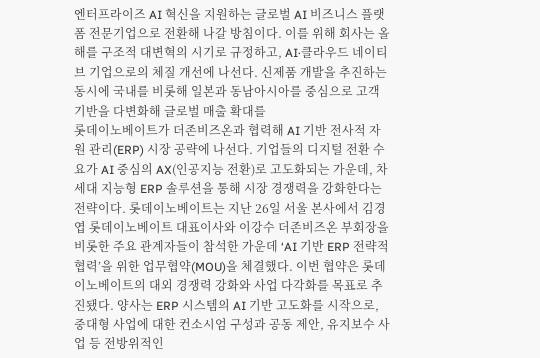엔터프라이즈 AI 혁신을 지원하는 글로벌 AI 비즈니스 플랫폼 전문기업으로 전환해 나갈 방침이다. 이를 위해 회사는 올해를 구조적 대변혁의 시기로 규정하고, AI·클라우드 네이티브 기업으로의 체질 개선에 나선다. 신제품 개발을 추진하는 동시에 국내를 비롯해 일본과 동남아시아를 중심으로 고객 기반을 다변화해 글로벌 매출 확대를
롯데이노베이트가 더존비즈온과 협력해 AI 기반 전사적 자원 관리(ERP) 시장 공략에 나선다. 기업들의 디지털 전환 수요가 AI 중심의 AX(인공지능 전환)로 고도화되는 가운데, 차세대 지능형 ERP 솔루션을 통해 시장 경쟁력을 강화한다는 전략이다. 롯데이노베이트는 지난 26일 서울 본사에서 김경엽 롯데이노베이트 대표이사와 이강수 더존비즈온 부회장을 비롯한 주요 관계자들이 참석한 가운데 ‘AI 기반 ERP 전략적 협력’을 위한 업무협약(MOU)을 체결했다. 이번 협약은 롯데이노베이트의 대외 경쟁력 강화와 사업 다각화를 목표로 추진됐다. 양사는 ERP 시스템의 AI 기반 고도화를 시작으로, 중대형 사업에 대한 컨소시엄 구성과 공동 제안, 유지보수 사업 등 전방위적인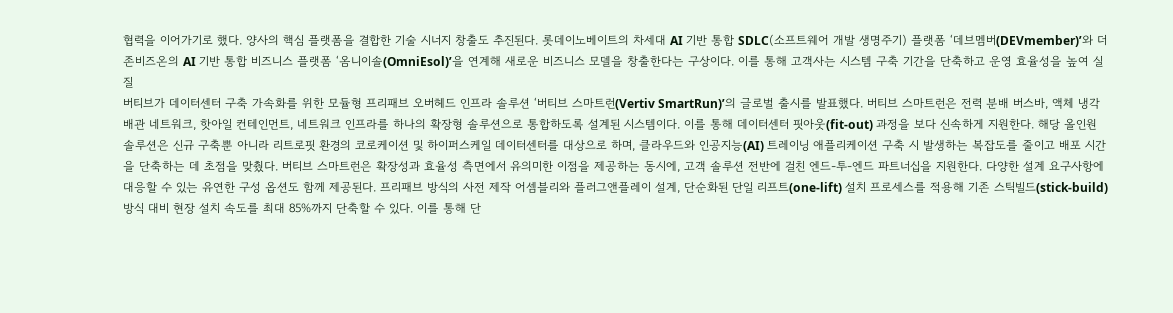협력을 이어가기로 했다. 양사의 핵심 플랫폼을 결합한 기술 시너지 창출도 추진된다. 롯데이노베이트의 차세대 AI 기반 통합 SDLC(소프트웨어 개발 생명주기) 플랫폼 ‘데브멤버(DEVmember)’와 더존비즈온의 AI 기반 통합 비즈니스 플랫폼 ‘옴니이솔(OmniEsol)’을 연계해 새로운 비즈니스 모델을 창출한다는 구상이다. 이를 통해 고객사는 시스템 구축 기간을 단축하고 운영 효율성을 높여 실질
버티브가 데이터센터 구축 가속화를 위한 모듈형 프리패브 오버헤드 인프라 솔루션 ‘버티브 스마트런(Vertiv SmartRun)’의 글로벌 출시를 발표했다. 버티브 스마트런은 전력 분배 버스바, 액체 냉각 배관 네트워크, 핫아일 컨테인먼트, 네트워크 인프라를 하나의 확장형 솔루션으로 통합하도록 설계된 시스템이다. 이를 통해 데이터센터 핏아웃(fit-out) 과정을 보다 신속하게 지원한다. 해당 올인원 솔루션은 신규 구축뿐 아니라 리트로핏 환경의 코로케이션 및 하이퍼스케일 데이터센터를 대상으로 하며, 클라우드와 인공지능(AI) 트레이닝 애플리케이션 구축 시 발생하는 복잡도를 줄이고 배포 시간을 단축하는 데 초점을 맞췄다. 버티브 스마트런은 확장성과 효율성 측면에서 유의미한 이점을 제공하는 동시에, 고객 솔루션 전반에 걸친 엔드-투-엔드 파트너십을 지원한다. 다양한 설계 요구사항에 대응할 수 있는 유연한 구성 옵션도 함께 제공된다. 프리패브 방식의 사전 제작 어셈블리와 플러그앤플레이 설계, 단순화된 단일 리프트(one-lift) 설치 프로세스를 적용해 기존 스틱빌드(stick-build) 방식 대비 현장 설치 속도를 최대 85%까지 단축할 수 있다. 이를 통해 단